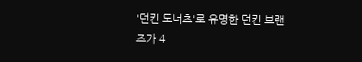'던킨 도너츠'로 유명한 던킨 브랜즈가 4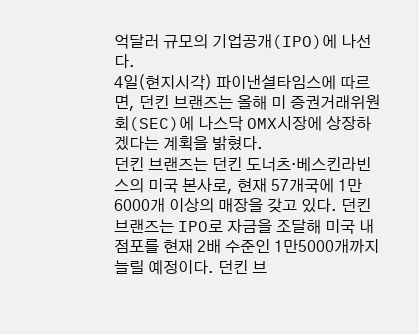억달러 규모의 기업공개(IPO)에 나선다.
4일(현지시각) 파이낸셜타임스에 따르면, 던킨 브랜즈는 올해 미 증권거래위원회(SEC)에 나스닥 OMX시장에 상장하겠다는 계획을 밝혔다.
던킨 브랜즈는 던킨 도너츠·베스킨라빈스의 미국 본사로, 현재 57개국에 1만6000개 이상의 매장을 갖고 있다. 던킨 브랜즈는 IPO로 자금을 조달해 미국 내 점포를 현재 2배 수준인 1만5000개까지 늘릴 예정이다. 던킨 브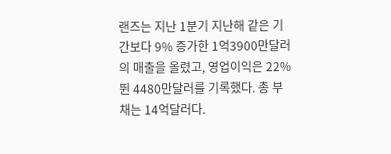랜즈는 지난 1분기 지난해 같은 기간보다 9% 증가한 1억3900만달러의 매출을 올렸고, 영업이익은 22% 뛴 4480만달러를 기록했다. 총 부채는 14억달러다.